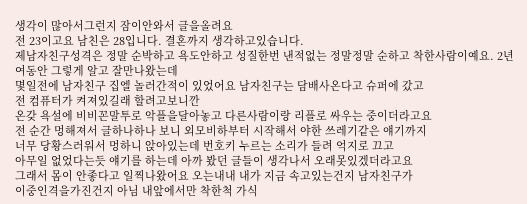생각이 많아서그런지 잠이안와서 글을올려요
전 23이고요 남친은 28입니다. 결혼까지 생각하고있습니다.
제남자친구성격은 정말 순박하고 욕도안하고 성질한번 낸적없는 정말정말 순하고 착한사람이예요. 2년여동안 그렇게 알고 잘만나왔는데
몇일전에 남자친구 집엘 놀러간적이 있었어요 남자친구는 담배사온다고 슈퍼에 갔고
전 컴퓨터가 켜져있길래 할려고보니깐
온갖 욕설에 비비꼰말투로 악플을달아놓고 다른사람이랑 리플로 싸우는 중이더라고요
전 순간 멍해져서 글하나하나 보니 외모비하부터 시작해서 야한 쓰레기같은 얘기까지
너무 당황스러워서 멍하니 앉아있는데 번호키 누르는 소리가 들려 억지로 끄고
아무일 없었다는듯 얘기를 하는데 아까 봤던 글들이 생각나서 오래못있겠더라고요
그래서 몸이 안좋다고 일찍나왔어요 오는내내 내가 지금 속고있는건지 남자친구가
이중인격을가진건지 아님 내앞에서만 착한척 가식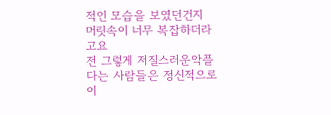적인 모습을 보였던건지
머릿속이 너무 복잡하더라고요
전 그렇게 저질스러운악플다는 사람들은 정신적으로 이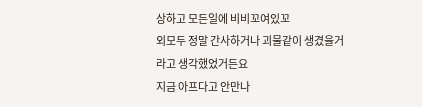상하고 모든일에 비비꼬여있꼬
외모두 정말 간사하거나 괴물같이 생겼을거라고 생각했었거든요
지금 아프다고 안만나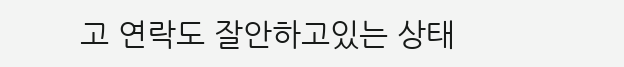고 연락도 잘안하고있는 상태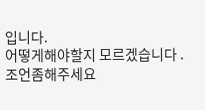입니다.
어떻게해야할지 모르겠습니다 .조언좀해주세요